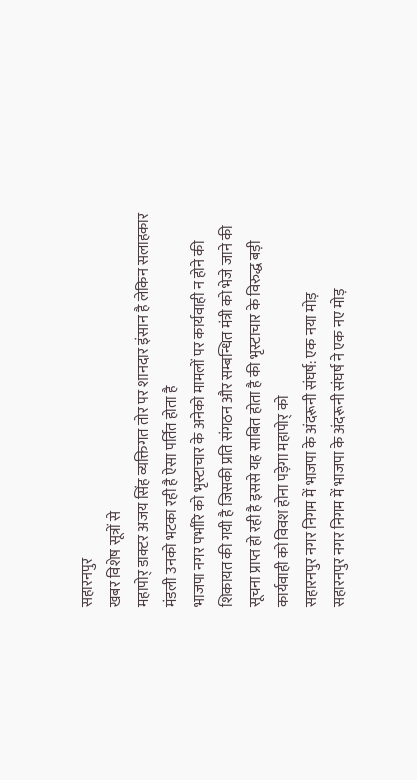सहारनपुर
खबर विशेष सूत्रों से
महापोर् डाक्टर अजय सिंह व्यक्तिगत तोर पर शानदार इंसान है लेकिन सलाहकार मंडली उनको भटका रही है ऐसा पर्तित होता है
भाजपा नगर पर्भारि को भृस्टाचार के अनेको मामलों पर कार्यवाही न होने की शिकायत की गयी है जिसकी प्रति संगठन और सम्बन्धित मंत्री को भेजे जाने की सूचना प्राप्त हो रही है इससे यह साबित होता है की भृस्टाचार के विरुद्ध बड़ी कार्यवाही को विवश होना पड़ेगा महापोर् को
सहारनपुर नगर निगम में भाजपा के अंदरूनी संघर्ष: एक नया मोड़
सहारनपुर नगर निगम में भाजपा के अंदरूनी संघर्ष ने एक नए मोड़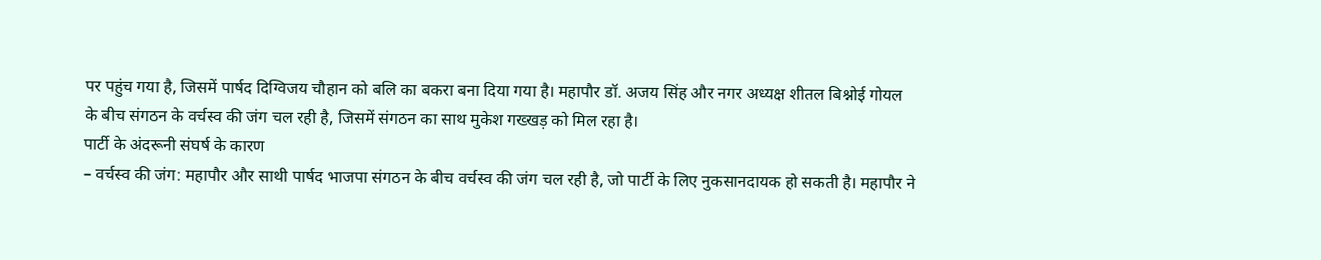पर पहुंच गया है, जिसमें पार्षद दिग्विजय चौहान को बलि का बकरा बना दिया गया है। महापौर डॉ. अजय सिंह और नगर अध्यक्ष शीतल बिश्नोई गोयल के बीच संगठन के वर्चस्व की जंग चल रही है, जिसमें संगठन का साथ मुकेश गख्खड़ को मिल रहा है।
पार्टी के अंदरूनी संघर्ष के कारण
– वर्चस्व की जंग: महापौर और साथी पार्षद भाजपा संगठन के बीच वर्चस्व की जंग चल रही है, जो पार्टी के लिए नुकसानदायक हो सकती है। महापौर ने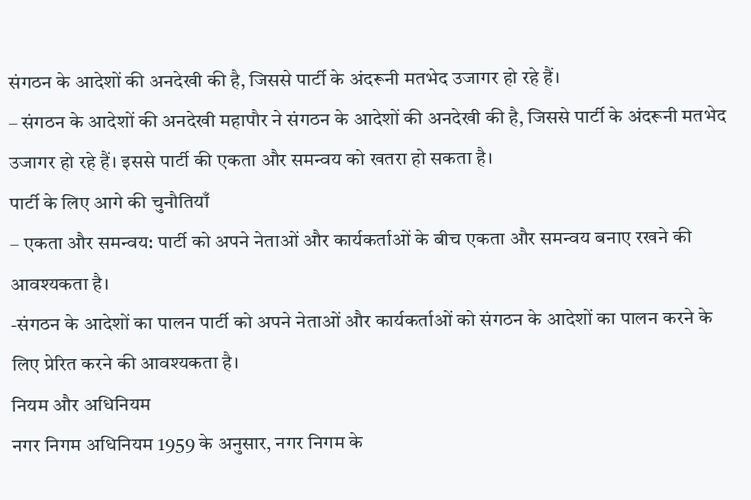संगठन के आदेशों की अनदेखी की है, जिससे पार्टी के अंदरूनी मतभेद उजागर हो रहे हैं।
– संगठन के आदेशों की अनदेखी महापौर ने संगठन के आदेशों की अनदेखी की है, जिससे पार्टी के अंदरूनी मतभेद उजागर हो रहे हैं। इससे पार्टी की एकता और समन्वय को खतरा हो सकता है।
पार्टी के लिए आगे की चुनौतियाँ
– एकता और समन्वय: पार्टी को अपने नेताओं और कार्यकर्ताओं के बीच एकता और समन्वय बनाए रखने की आवश्यकता है।
-संगठन के आदेशों का पालन पार्टी को अपने नेताओं और कार्यकर्ताओं को संगठन के आदेशों का पालन करने के लिए प्रेरित करने की आवश्यकता है।
नियम और अधिनियम
नगर निगम अधिनियम 1959 के अनुसार, नगर निगम के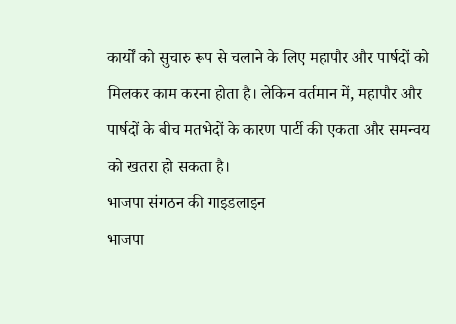कार्यों को सुचारु रूप से चलाने के लिए महापौर और पार्षदों को मिलकर काम करना होता है। लेकिन वर्तमान में, महापौर और पार्षदों के बीच मतभेदों के कारण पार्टी की एकता और समन्वय को खतरा हो सकता है।
भाजपा संगठन की गाइडलाइन
भाजपा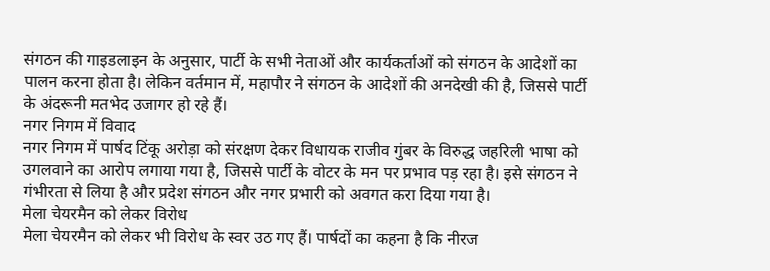संगठन की गाइडलाइन के अनुसार, पार्टी के सभी नेताओं और कार्यकर्ताओं को संगठन के आदेशों का पालन करना होता है। लेकिन वर्तमान में, महापौर ने संगठन के आदेशों की अनदेखी की है, जिससे पार्टी के अंदरूनी मतभेद उजागर हो रहे हैं।
नगर निगम में विवाद
नगर निगम में पार्षद टिंकू अरोड़ा को संरक्षण देकर विधायक राजीव गुंबर के विरुद्ध जहरिली भाषा को उगलवाने का आरोप लगाया गया है, जिससे पार्टी के वोटर के मन पर प्रभाव पड़ रहा है। इसे संगठन ने गंभीरता से लिया है और प्रदेश संगठन और नगर प्रभारी को अवगत करा दिया गया है।
मेला चेयरमैन को लेकर विरोध
मेला चेयरमैन को लेकर भी विरोध के स्वर उठ गए हैं। पार्षदों का कहना है कि नीरज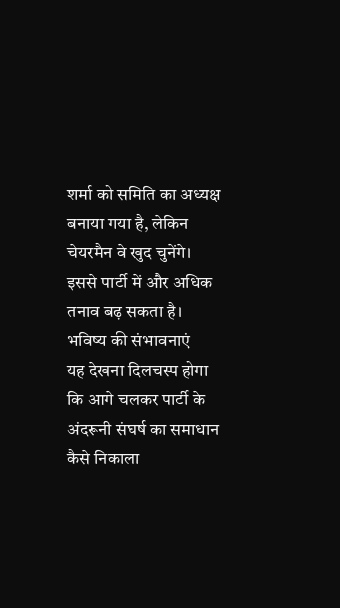शर्मा को समिति का अध्यक्ष बनाया गया है, लेकिन चेयरमैन वे खुद चुनेंगे। इससे पार्टी में और अधिक तनाव बढ़ सकता है।
भविष्य की संभावनाएं
यह देखना दिलचस्प होगा कि आगे चलकर पार्टी के अंदरूनी संघर्ष का समाधान कैसे निकाला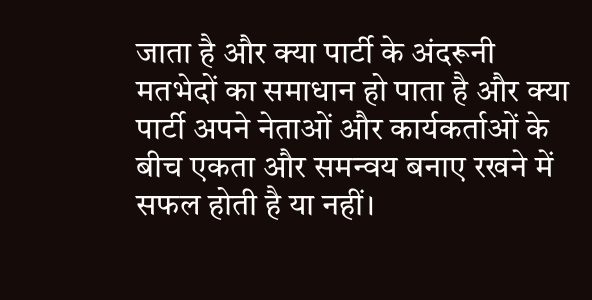जाता है और क्या पार्टी के अंदरूनी मतभेदों का समाधान हो पाता है और क्या पार्टी अपने नेताओं और कार्यकर्ताओं के बीच एकता और समन्वय बनाए रखने में सफल होती है या नहीं।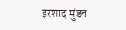इरशाद मुंडन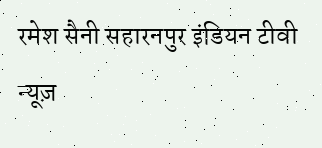रमेश सैनी सहारनपुर इंडियन टीवी न्यूज़